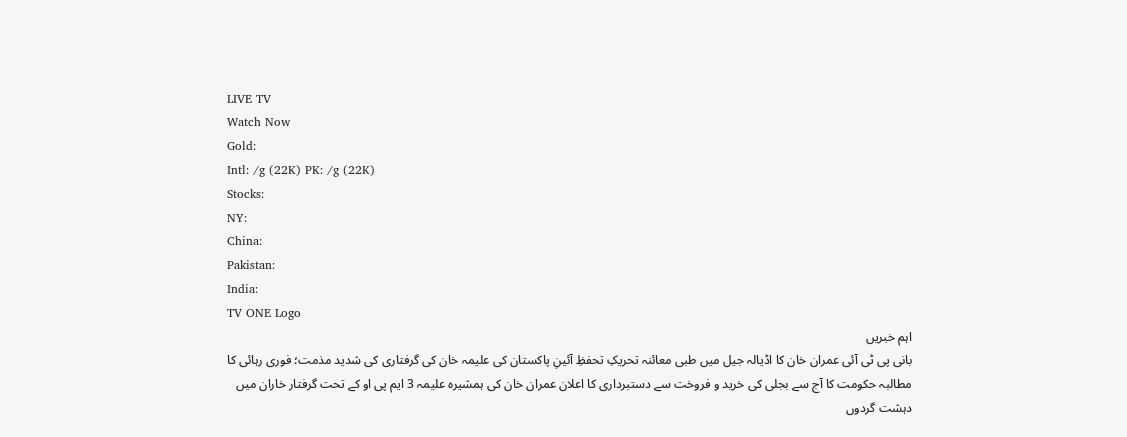LIVE TV
Watch Now
Gold:
Intl: /g (22K) PK: /g (22K)
Stocks:
NY:
China:
Pakistan:
India:
TV ONE Logo
اہم خبریں
بانی پی ٹی آئی عمران خان کا اڈیالہ جیل میں طبی معائنہ تحریکِ تحفظِ آئینِ پاکستان کی علیمہ خان کی گرفتاری کی شدید مذمت؛ فوری رہائی کا مطالبہ حکومت کا آج سے بجلی کی خرید و فروخت سے دستبرداری کا اعلان عمران خان کی ہمشیرہ علیمہ 3 ایم پی او کے تحت گرفتار خاران میں دہشت گردوں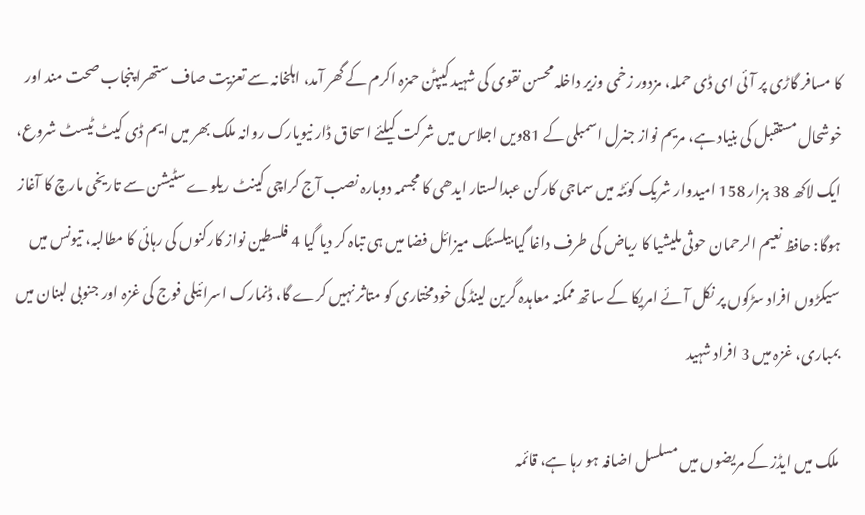کا مسافر گاڑی پر آئی ای ڈی حملہ، مزدور زخمی وزیر داخلہ محسن نقوی کی شہید کیپٹن حمزہ اکرم کے گھر آمد، اہلخانہ سے تعزیت صاف ستھرا پنجاب صحت مند اور خوشحال مستقبل کی بنیاد ہے، مریم نواز جنرل اسمبلی کے 81ویں اجلاس میں شرکت کیلئے اسحاق ڈار نیویارک روانہ ملک بھر میں ایم ڈی کیٹ ٹیسٹ شروع، ایک لاکھ 38 ہزار 158 امیدوار شریک کوئٹہ میں سماجی کارکن عبدالستار ایدھی کا مجسمہ دوبارہ نصب آج کراچی کینٹ ریلوے سٹیشن سے تاریخی مارچ کا آغاز ہوگا: حافظ نعیم الرحمان حوثی ملیشیا کا ریاض کی طرف داغا گیا بیلسٹک میزائل فضا میں ہی تباہ کر دیا گیا 4 فلسطین نواز کارکنوں کی رہائی کا مطالبہ، تیونس میں سیکڑوں افراد سڑکوں پر نکل آئے امریکا کے ساتھ ممکنہ معاہدہ گرین لینڈ کی خودمختاری کو متاثر نہیں کرے گا، ڈنمارک اسرائیلی فوج کی غزہ اور جنوبی لبنان میں بمباری، غزہ میں 3 افراد شہید

ملک میں ایڈز کے مریضوں میں مسلسل اضافہ ہو رہا ہے، قائمہ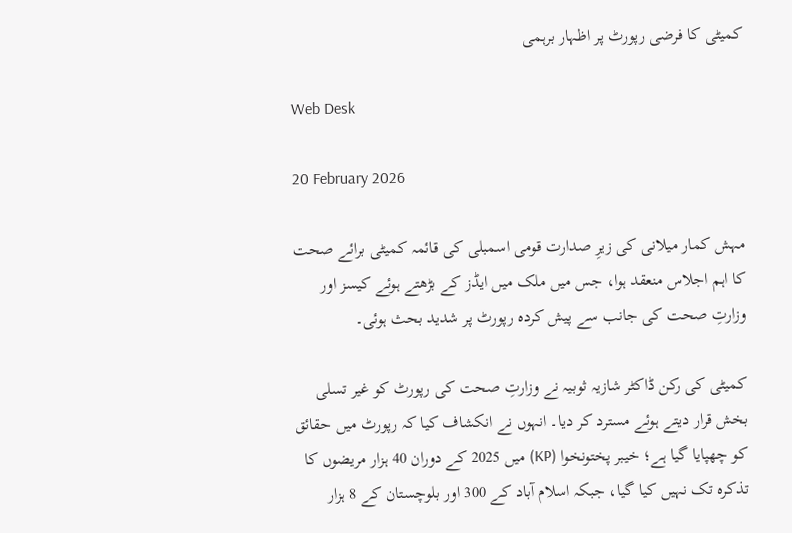کمیٹی کا فرضی رپورٹ پر اظہار برہمی

Web Desk

20 February 2026

مہش کمار میلانی کی زیرِ صدارت قومی اسمبلی کی قائمہ کمیٹی برائے صحت کا اہم اجلاس منعقد ہوا، جس میں ملک میں ایڈز کے بڑھتے ہوئے کیسز اور وزارتِ صحت کی جانب سے پیش کردہ رپورٹ پر شدید بحث ہوئی۔

کمیٹی کی رکن ڈاکٹر شازیہ ثوبیہ نے وزارتِ صحت کی رپورٹ کو غیر تسلی بخش قرار دیتے ہوئے مسترد کر دیا۔ انہوں نے انکشاف کیا کہ رپورٹ میں حقائق کو چھپایا گیا ہے؛ خیبر پختونخوا (KP) میں 2025 کے دوران 40 ہزار مریضوں کا تذکرہ تک نہیں کیا گیا، جبکہ اسلام آباد کے 300 اور بلوچستان کے 8 ہزار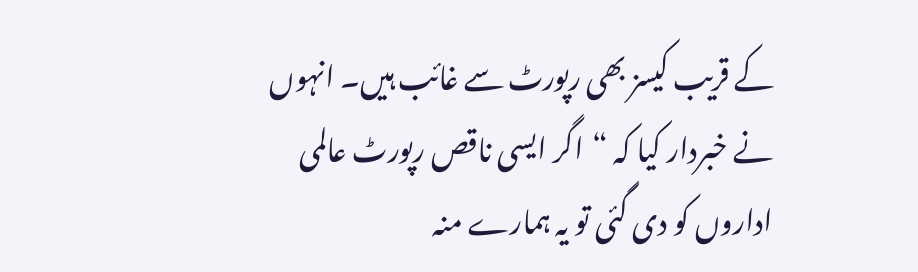کے قریب کیسز بھی رپورٹ سے غائب ہیں۔ انہوں نے خبردار کیا کہ “اگر ایسی ناقص رپورٹ عالمی اداروں کو دی گئی تو یہ ہمارے منہ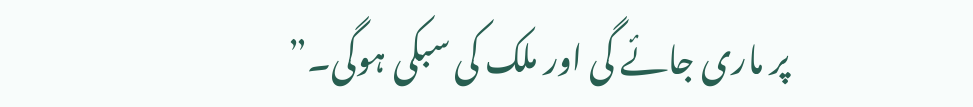پر ماری جائے گی اور ملک کی سبکی ہوگی۔”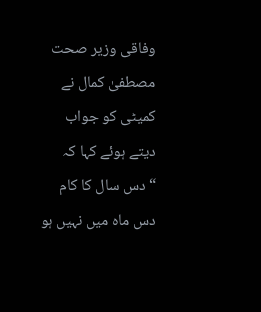وفاقی وزیر صحت مصطفیٰ کمال نے کمیٹی کو جواب دیتے ہوئے کہا کہ “دس سال کا کام دس ماہ میں نہیں ہو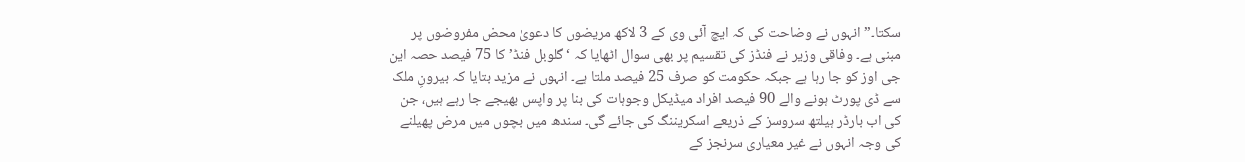سکتا۔” انہوں نے وضاحت کی کہ ایچ آئی وی کے 3 لاکھ مریضوں کا دعویٰ محض مفروضوں پر مبنی ہے۔ وفاقی وزیر نے فنڈز کی تقسیم پر بھی سوال اٹھایا کہ ‘گلوبل فنڈ’ کا 75 فیصد حصہ این جی اوز کو جا رہا ہے جبکہ حکومت کو صرف 25 فیصد ملتا ہے۔ انہوں نے مزید بتایا کہ بیرونِ ملک سے ڈی پورٹ ہونے والے 90 فیصد افراد میڈیکل وجوہات کی بنا پر واپس بھیجے جا رہے ہیں، جن کی اب بارڈر ہیلتھ سروسز کے ذریعے اسکریننگ کی جائے گی۔ سندھ میں بچوں میں مرض پھیلنے کی وجہ انہوں نے غیر معیاری سرنجز کے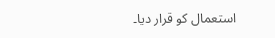استعمال کو قرار دیا۔